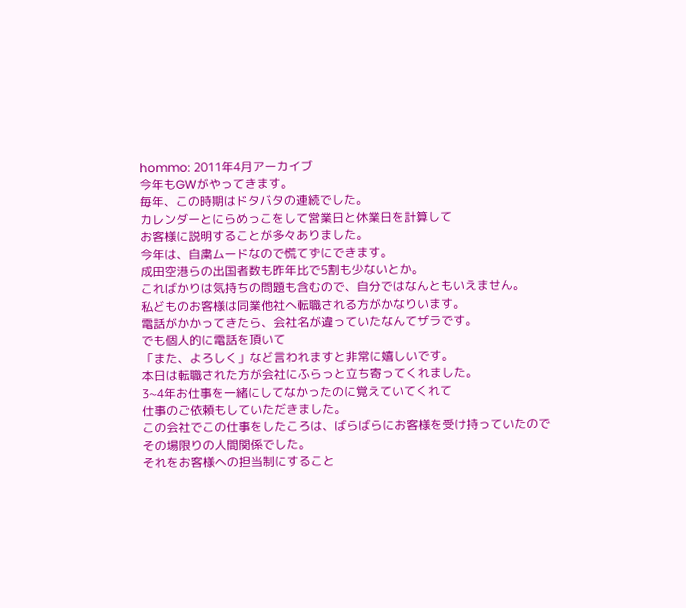hommo: 2011年4月アーカイブ
今年もGWがやってきます。
毎年、この時期はドタバタの連続でした。
カレンダーとにらめっこをして営業日と休業日を計算して
お客様に説明することが多々ありました。
今年は、自粛ムードなので慌てずにできます。
成田空港らの出国者数も昨年比で5割も少ないとか。
こればかりは気持ちの問題も含むので、自分ではなんともいえません。
私どものお客様は同業他社へ転職される方がかなりいます。
電話がかかってきたら、会社名が違っていたなんてザラです。
でも個人的に電話を頂いて
「また、よろしく」など言われますと非常に嬉しいです。
本日は転職された方が会社にふらっと立ち寄ってくれました。
3~4年お仕事を一緒にしてなかったのに覚えていてくれて
仕事のご依頼もしていただきました。
この会社でこの仕事をしたころは、ばらばらにお客様を受け持っていたので
その場限りの人間関係でした。
それをお客様への担当制にすること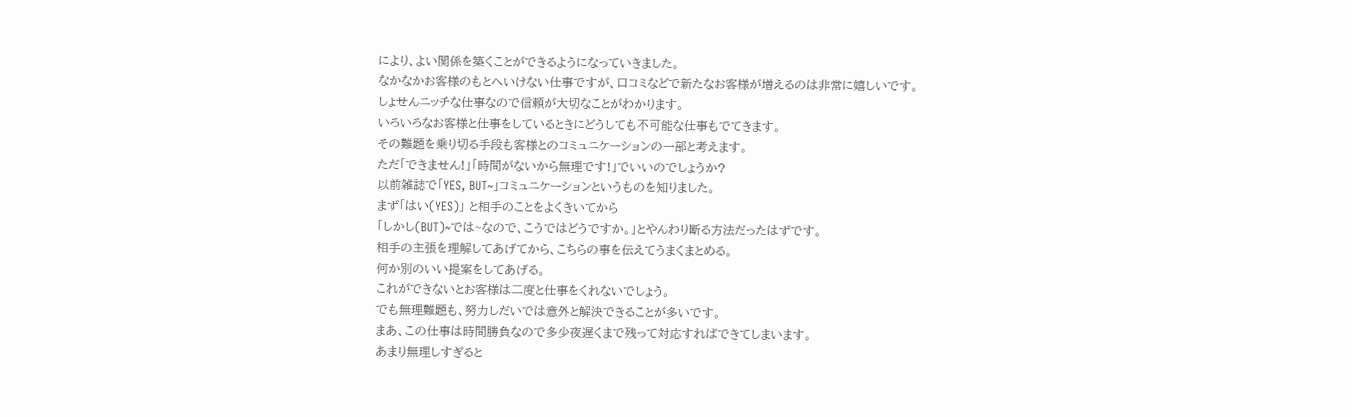により、よい関係を築くことができるようになっていきました。
なかなかお客様のもとへいけない仕事ですが、口コミなどで新たなお客様が増えるのは非常に嬉しいです。
しょせんニッチな仕事なので信頼が大切なことがわかります。
いろいろなお客様と仕事をしているときにどうしても不可能な仕事もでてきます。
その難題を乗り切る手段も客様とのコミュニケーションの一部と考えます。
ただ「できません!」「時間がないから無理です!」でいいのでしょうか?
以前雑誌で「YES, BUT~」コミュニケーションというものを知りました。
まず「はい(YES)」 と相手のことをよくきいてから
「しかし(BUT)~では~なので、こうではどうですか。」とやんわり断る方法だったはずです。
相手の主張を理解してあげてから、こちらの事を伝えてうまくまとめる。
何か別のいい提案をしてあげる。
これができないとお客様は二度と仕事をくれないでしょう。
でも無理難題も、努力しだいでは意外と解決できることが多いです。
まあ、この仕事は時間勝負なので多少夜遅くまで残って対応すればできてしまいます。
あまり無理しすぎると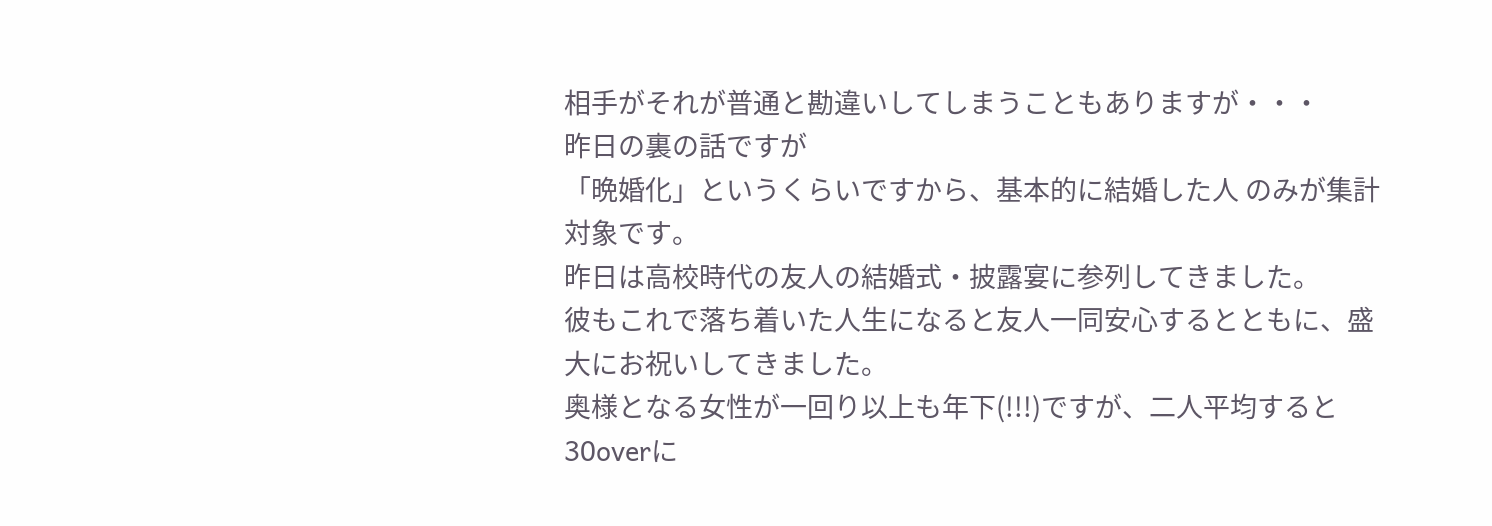相手がそれが普通と勘違いしてしまうこともありますが・・・
昨日の裏の話ですが
「晩婚化」というくらいですから、基本的に結婚した人 のみが集計対象です。
昨日は高校時代の友人の結婚式・披露宴に参列してきました。
彼もこれで落ち着いた人生になると友人一同安心するとともに、盛大にお祝いしてきました。
奥様となる女性が一回り以上も年下(!!!)ですが、二人平均すると30overに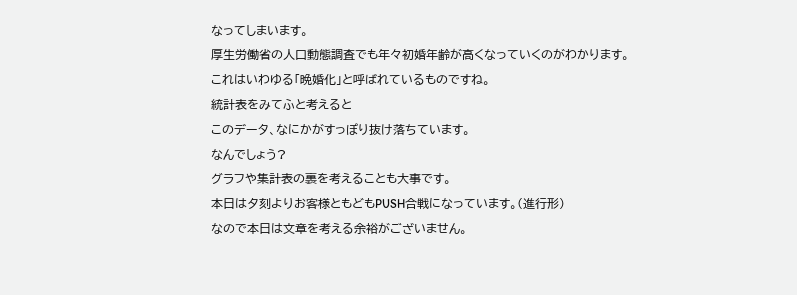なってしまいます。
厚生労働省の人口動態調査でも年々初婚年齢が高くなっていくのがわかります。
これはいわゆる「晩婚化」と呼ばれているものですね。
統計表をみてふと考えると
このデータ、なにかがすっぽり抜け落ちています。
なんでしょう?
グラフや集計表の裏を考えることも大事です。
本日は夕刻よりお客様ともどもPUSH合戦になっています。(進行形)
なので本日は文章を考える余裕がございません。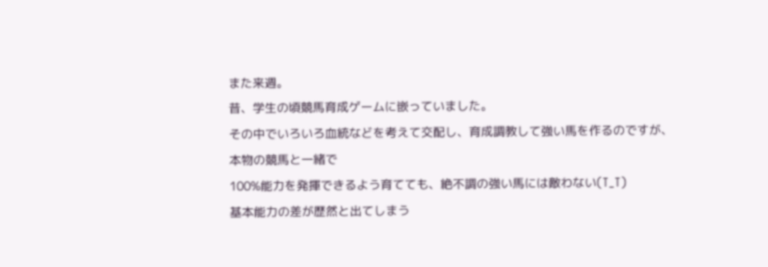また来週。
昔、学生の頃競馬育成ゲームに嵌っていました。
その中でいろいろ血統などを考えて交配し、育成調教して強い馬を作るのですが、
本物の競馬と一緒で
100%能力を発揮できるよう育てても、絶不調の強い馬には敵わない(T_T)
基本能力の差が歴然と出てしまう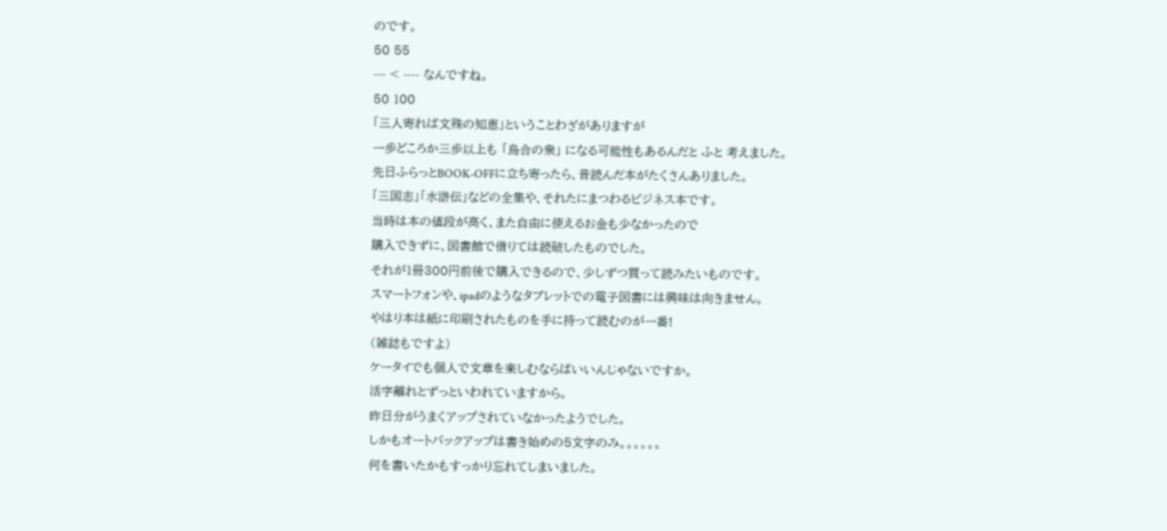のです。
50 55
--- < ---- なんですね。
50 100
「三人寄れば文殊の知恵」ということわざがありますが
一歩どころか三歩以上も 「烏合の衆」 になる可能性もあるんだと ふと 考えました。
先日ふらっとBOOK-OFFに立ち寄ったら、昔読んだ本がたくさんありました。
「三国志」「水滸伝」などの全集や、それたにまつわるビジネス本です。
当時は本の値段が高く、また自由に使えるお金も少なかったので
購入できずに、図書館で借りては読破したものでした。
それが1冊300円前後で購入できるので、少しずつ買って読みたいものです。
スマートフォンや、ipadのようなタブレットでの電子図書には興味は向きません。
やはり本は紙に印刷されたものを手に持って読むのが一番!
(雑誌もですよ)
ケータイでも個人で文章を楽しむならばいいんじゃないですか。
活字離れとずっといわれていますから。
昨日分がうまくアップされていなかったようでした。
しかもオートバックアップは書き始めの5文字のみ。。。。。。
何を書いたかもすっかり忘れてしまいました。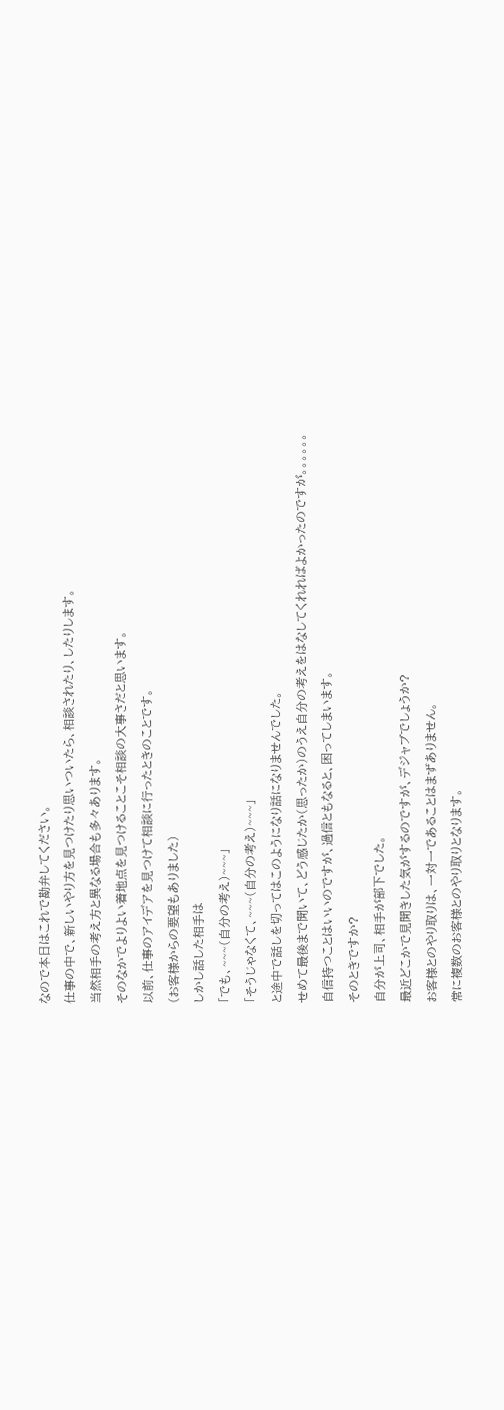なので本日はこれで勘弁してください。
仕事の中で、新しいやり方を見つけたり思いついたら、相談されたり、したりします。
当然相手の考え方と異なる場合も多々あります。
そのなかでよりよい着地点を見つけることこそ相談の大事さだと思います。
以前、仕事のアイデアを見つけて相談に行ったときのことです。
(お客様からの要望もありました)
しかし話した相手は
「でも、~~~(自分の考え)~~~」
「そうじゃなくて、~~~(自分の考え)~~~」
と途中で話しを切ってはこのようになり話になりませんでした。
せめて最後まで聞いて、どう感じたか(思ったか)のうえ自分の考えをはなしてくれればよかったのですが。。。。。。
自信持つことはいいのですが、過信ともなると、困ってしまいます。
そのときですか?
自分が上司、相手が部下でした。
最近どこかで見聞きした気がするのですが、デジャブでしょうか?
お客様とのやり取りは、一対一であることはまずありません。
常に複数のお客様とのやり取りとなります。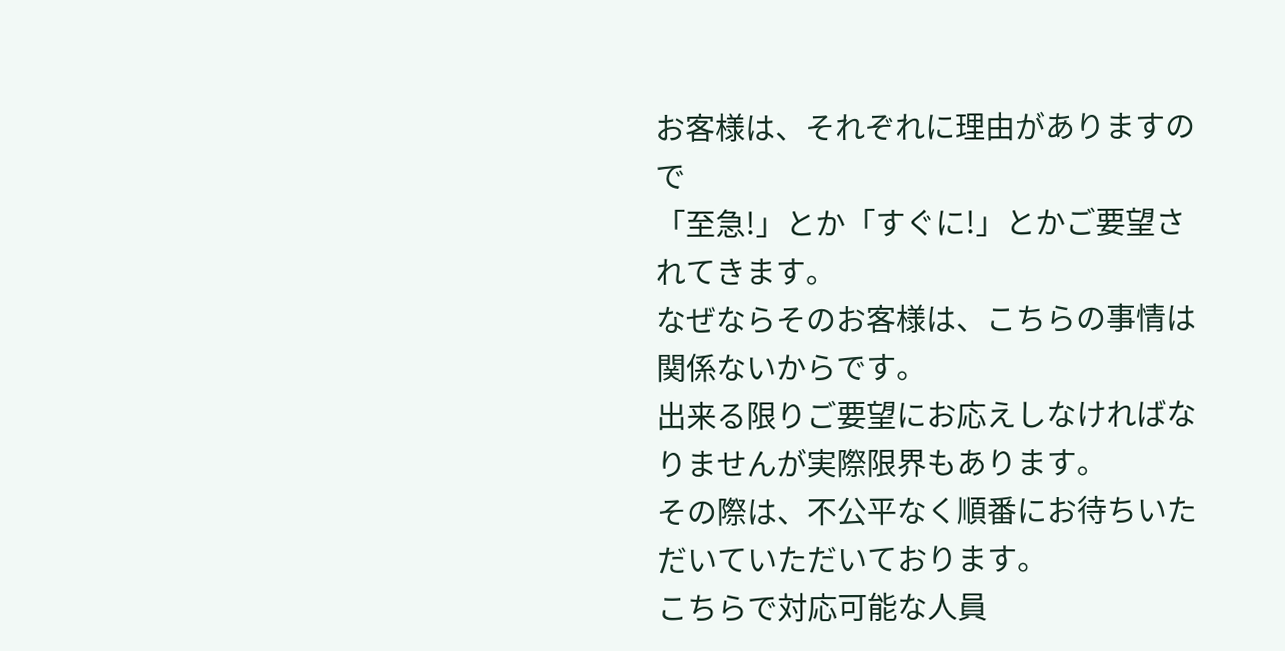お客様は、それぞれに理由がありますので
「至急!」とか「すぐに!」とかご要望されてきます。
なぜならそのお客様は、こちらの事情は関係ないからです。
出来る限りご要望にお応えしなければなりませんが実際限界もあります。
その際は、不公平なく順番にお待ちいただいていただいております。
こちらで対応可能な人員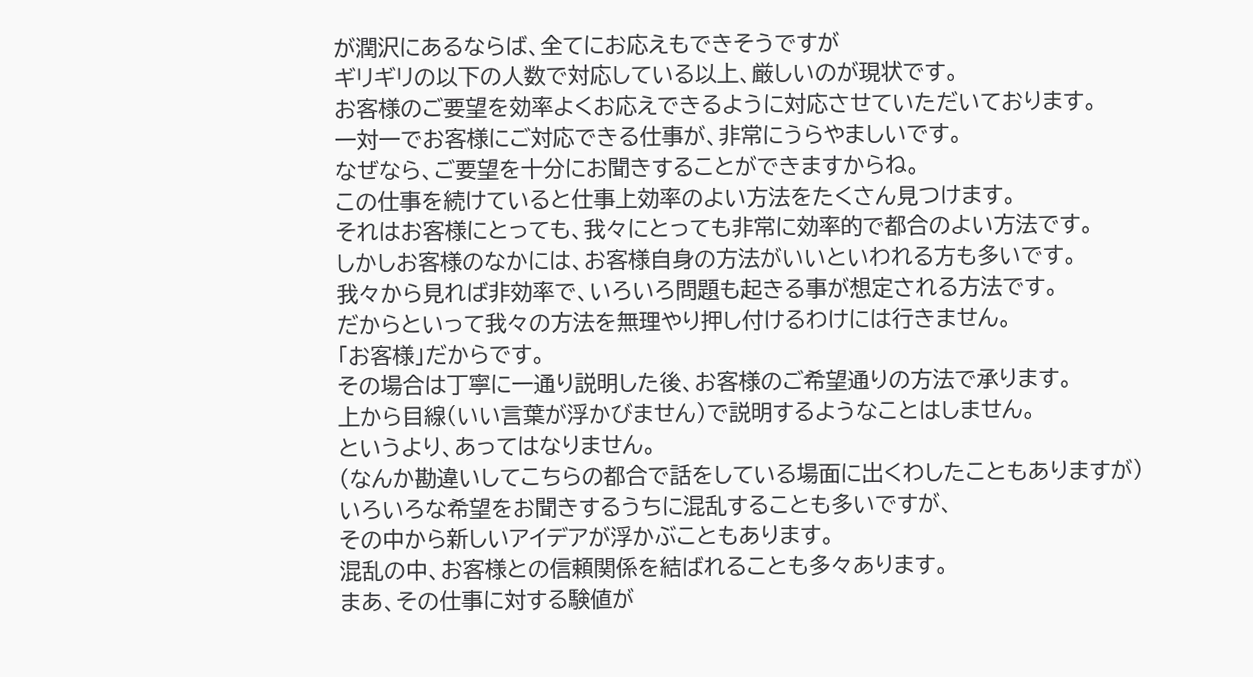が潤沢にあるならば、全てにお応えもできそうですが
ギリギリの以下の人数で対応している以上、厳しいのが現状です。
お客様のご要望を効率よくお応えできるように対応させていただいております。
一対一でお客様にご対応できる仕事が、非常にうらやましいです。
なぜなら、ご要望を十分にお聞きすることができますからね。
この仕事を続けていると仕事上効率のよい方法をたくさん見つけます。
それはお客様にとっても、我々にとっても非常に効率的で都合のよい方法です。
しかしお客様のなかには、お客様自身の方法がいいといわれる方も多いです。
我々から見れば非効率で、いろいろ問題も起きる事が想定される方法です。
だからといって我々の方法を無理やり押し付けるわけには行きません。
「お客様」だからです。
その場合は丁寧に一通り説明した後、お客様のご希望通りの方法で承ります。
上から目線(いい言葉が浮かびません)で説明するようなことはしません。
というより、あってはなりません。
(なんか勘違いしてこちらの都合で話をしている場面に出くわしたこともありますが)
いろいろな希望をお聞きするうちに混乱することも多いですが、
その中から新しいアイデアが浮かぶこともあります。
混乱の中、お客様との信頼関係を結ばれることも多々あります。
まあ、その仕事に対する験値が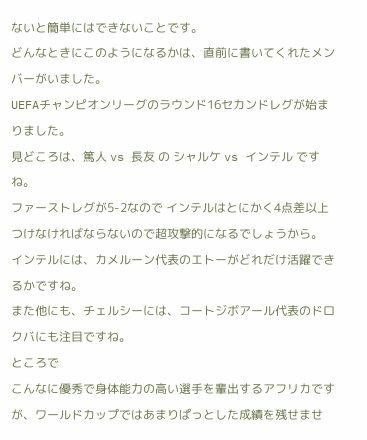ないと簡単にはできないことです。
どんなときにこのようになるかは、直前に書いてくれたメンバーがいました。
UEFAチャンピオンリーグのラウンド16セカンドレグが始まりました。
見どころは、篤人 vs 長友 の シャルケ vs インテル ですね。
ファーストレグが5-2なので インテルはとにかく4点差以上つけなければならないので超攻撃的になるでしょうから。
インテルには、カメルーン代表のエトーがどれだけ活躍できるかですね。
また他にも、チェルシーには、コートジボアール代表のドロクバにも注目ですね。
ところで
こんなに優秀で身体能力の高い選手を輩出するアフリカですが、ワールドカップではあまりぱっとした成績を残せませ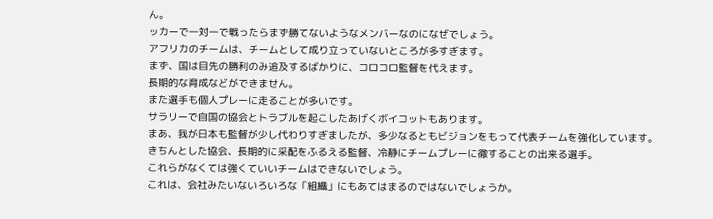ん。
ッカーで一対一で戦ったらまず勝てないようなメンバーなのになぜでしょう。
アフリカのチームは、チームとして成り立っていないところが多すぎます。
まず、国は目先の勝利のみ追及するばかりに、コロコロ監督を代えます。
長期的な育成などができません。
また選手も個人プレーに走ることが多いです。
サラリーで自国の協会とトラブルを起こしたあげくボイコットもあります。
まあ、我が日本も監督が少し代わりすぎましたが、多少なるともビジョンをもって代表チームを強化しています。
きちんとした協会、長期的に采配をふるえる監督、冷静にチームプレーに徹することの出来る選手。
これらがなくては強くていいチームはできないでしょう。
これは、会社みたいないろいろな「組織」にもあてはまるのではないでしょうか。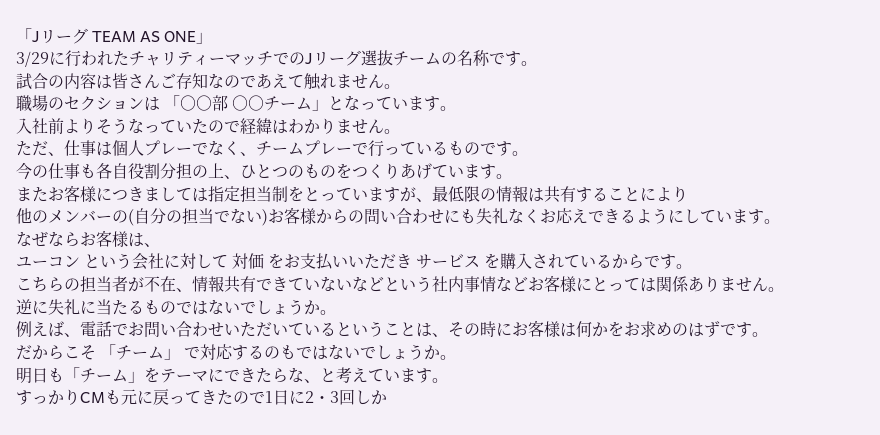「Jリーグ TEAM AS ONE」
3/29に行われたチャリティーマッチでのJリーグ選抜チームの名称です。
試合の内容は皆さんご存知なのであえて触れません。
職場のセクションは 「○○部 ○○チーム」となっています。
入社前よりそうなっていたので経緯はわかりません。
ただ、仕事は個人プレーでなく、チームプレーで行っているものです。
今の仕事も各自役割分担の上、ひとつのものをつくりあげています。
またお客様につきましては指定担当制をとっていますが、最低限の情報は共有することにより
他のメンバーの(自分の担当でない)お客様からの問い合わせにも失礼なくお応えできるようにしています。
なぜならお客様は、
ユーコン という会社に対して 対価 をお支払いいただき サービス を購入されているからです。
こちらの担当者が不在、情報共有できていないなどという社内事情などお客様にとっては関係ありません。
逆に失礼に当たるものではないでしょうか。
例えば、電話でお問い合わせいただいているということは、その時にお客様は何かをお求めのはずです。
だからこそ 「チーム」 で対応するのもではないでしょうか。
明日も「チーム」をテーマにできたらな、と考えています。
すっかりCMも元に戻ってきたので1日に2・3回しか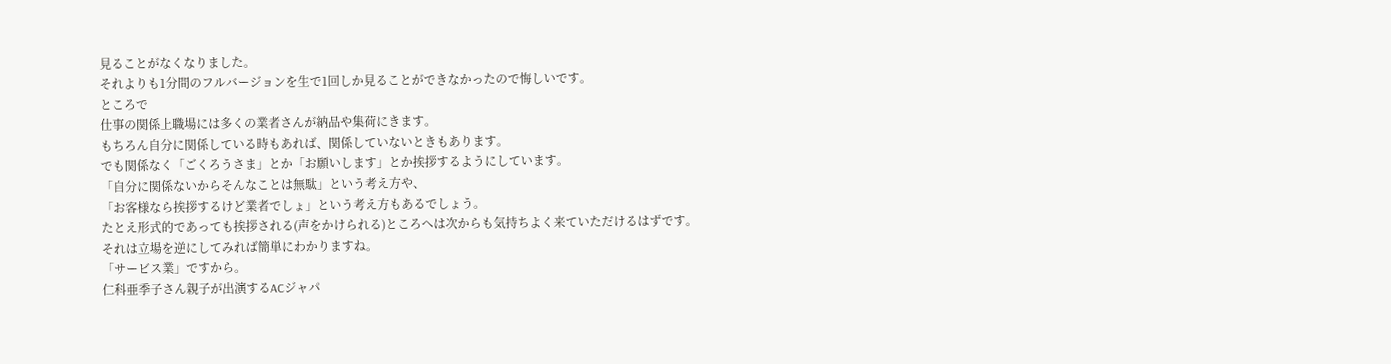見ることがなくなりました。
それよりも1分間のフルバージョンを生で1回しか見ることができなかったので悔しいです。
ところで
仕事の関係上職場には多くの業者さんが納品や集荷にきます。
もちろん自分に関係している時もあれば、関係していないときもあります。
でも関係なく「ごくろうさま」とか「お願いします」とか挨拶するようにしています。
「自分に関係ないからそんなことは無駄」という考え方や、
「お客様なら挨拶するけど業者でしょ」という考え方もあるでしょう。
たとえ形式的であっても挨拶される(声をかけられる)ところへは次からも気持ちよく来ていただけるはずです。
それは立場を逆にしてみれば簡単にわかりますね。
「サービス業」ですから。
仁科亜季子さん親子が出演するACジャパ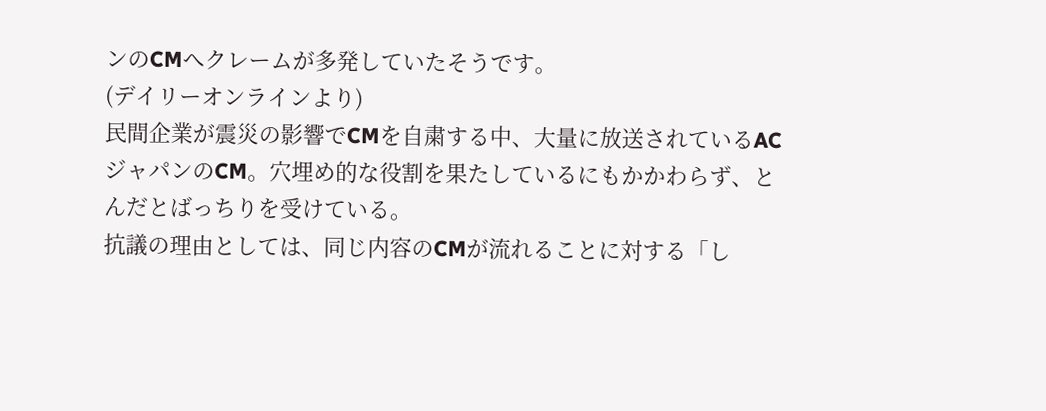ンのCMへクレームが多発していたそうです。
(デイリーオンラインより)
民間企業が震災の影響でCMを自粛する中、大量に放送されているACジャパンのCM。穴埋め的な役割を果たしているにもかかわらず、とんだとばっちりを受けている。
抗議の理由としては、同じ内容のCMが流れることに対する「し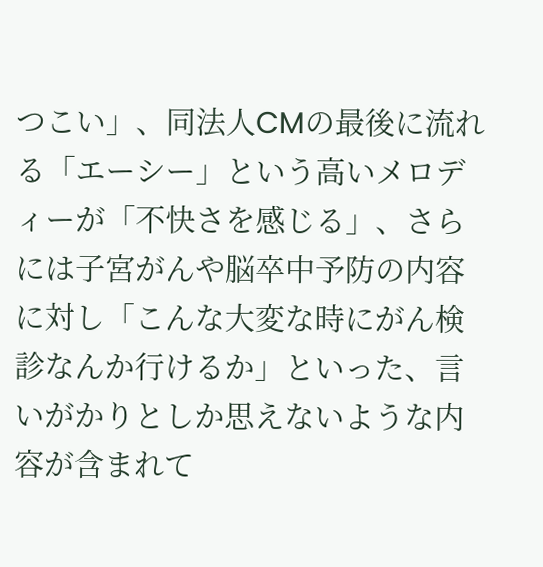つこい」、同法人CMの最後に流れる「エーシー」という高いメロディーが「不快さを感じる」、さらには子宮がんや脳卒中予防の内容に対し「こんな大変な時にがん検診なんか行けるか」といった、言いがかりとしか思えないような内容が含まれて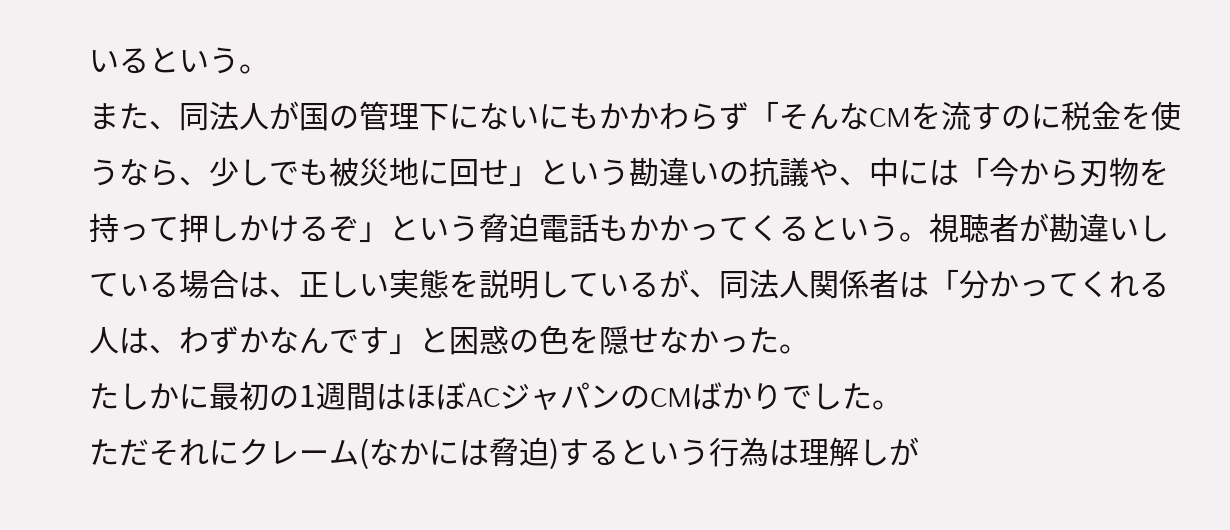いるという。
また、同法人が国の管理下にないにもかかわらず「そんなCMを流すのに税金を使うなら、少しでも被災地に回せ」という勘違いの抗議や、中には「今から刃物を持って押しかけるぞ」という脅迫電話もかかってくるという。視聴者が勘違いしている場合は、正しい実態を説明しているが、同法人関係者は「分かってくれる人は、わずかなんです」と困惑の色を隠せなかった。
たしかに最初の1週間はほぼACジャパンのCMばかりでした。
ただそれにクレーム(なかには脅迫)するという行為は理解しが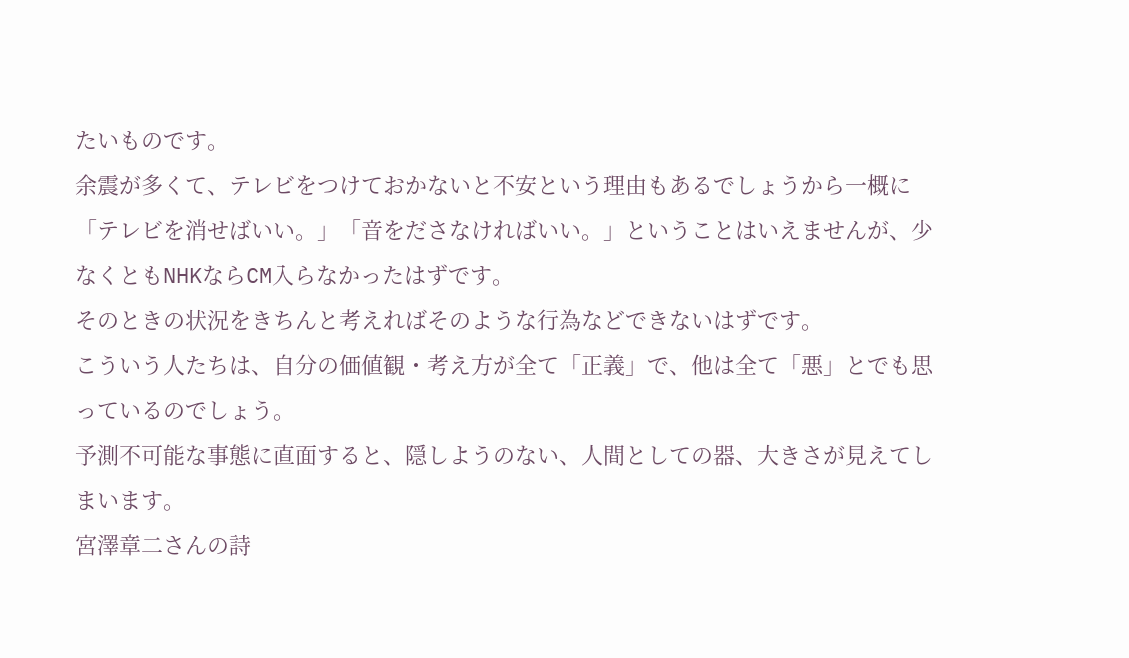たいものです。
余震が多くて、テレビをつけておかないと不安という理由もあるでしょうから一概に「テレビを消せばいい。」「音をださなければいい。」ということはいえませんが、少なくともNHKならCM入らなかったはずです。
そのときの状況をきちんと考えればそのような行為などできないはずです。
こういう人たちは、自分の価値観・考え方が全て「正義」で、他は全て「悪」とでも思っているのでしょう。
予測不可能な事態に直面すると、隠しようのない、人間としての器、大きさが見えてしまいます。
宮澤章二さんの詩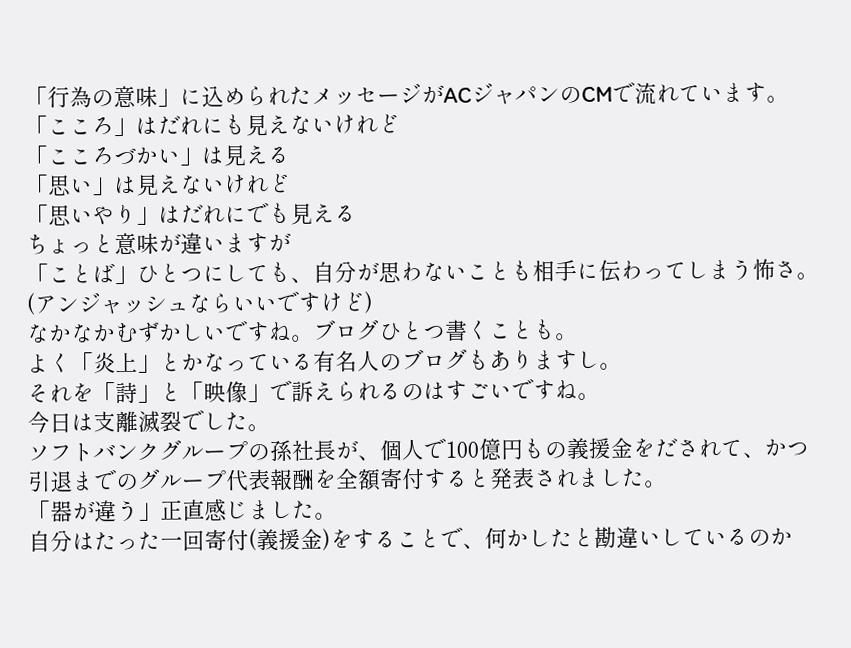「行為の意味」に込められたメッセージがACジャパンのCMで流れています。
「こころ」はだれにも見えないけれど
「こころづかい」は見える
「思い」は見えないけれど
「思いやり」はだれにでも見える
ちょっと意味が違いますが
「ことば」ひとつにしても、自分が思わないことも相手に伝わってしまう怖さ。
(アンジャッシュならいいですけど)
なかなかむずかしいですね。ブログひとつ書くことも。
よく「炎上」とかなっている有名人のブログもありますし。
それを「詩」と「映像」で訴えられるのはすごいですね。
今日は支離滅裂でした。
ソフトバンクグループの孫社長が、個人で100億円もの義援金をだされて、かつ引退までのグループ代表報酬を全額寄付すると発表されました。
「器が違う」正直感じました。
自分はたった一回寄付(義援金)をすることで、何かしたと勘違いしているのか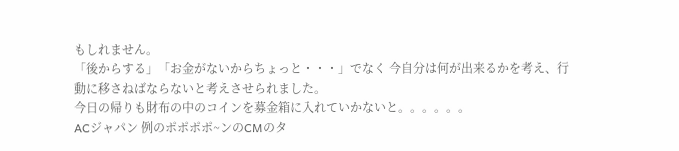もしれません。
「後からする」「お金がないからちょっと・・・」でなく 今自分は何が出来るかを考え、行動に移さねばならないと考えさせられました。
今日の帰りも財布の中のコインを募金箱に入れていかないと。。。。。。
ACジャパン 例のポポポポ~ンのCMのタ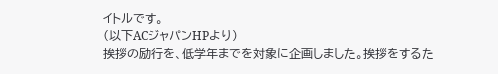イトルです。
(以下ACジャパンHPより)
挨拶の励行を、低学年までを対象に企画しました。挨拶をするた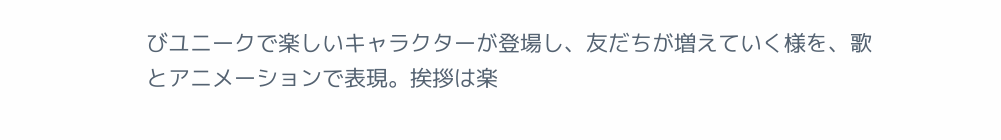びユニークで楽しいキャラクターが登場し、友だちが増えていく様を、歌とアニメーションで表現。挨拶は楽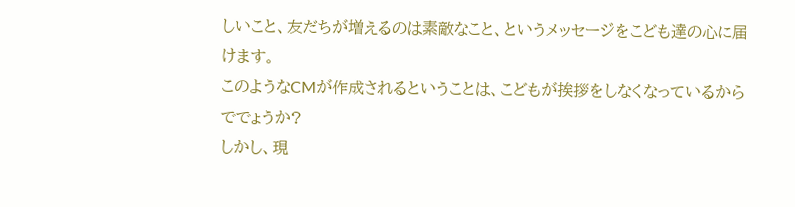しいこと、友だちが増えるのは素敵なこと、というメッセージをこども達の心に届けます。
このようなCMが作成されるということは、こどもが挨拶をしなくなっているからででょうか?
しかし、現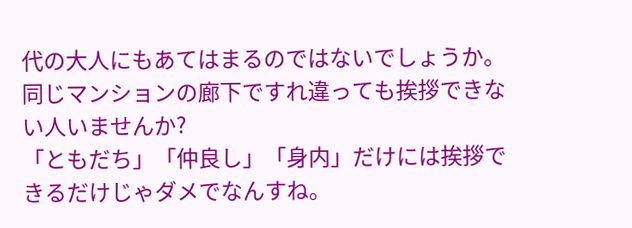代の大人にもあてはまるのではないでしょうか。
同じマンションの廊下ですれ違っても挨拶できない人いませんか?
「ともだち」「仲良し」「身内」だけには挨拶できるだけじゃダメでなんすね。